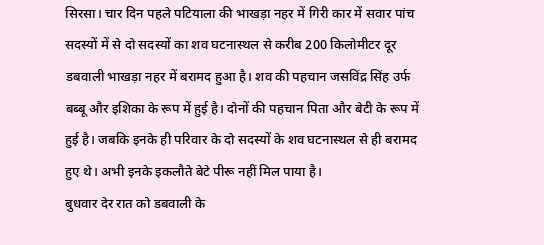सिरसा। चार दिन पहले पटियाला की भाखड़ा नहर में गिरी कार में सवार पांच सदस्यों में से दो सदस्यों का शव घटनास्थल से करीब 200 किलोमीटर दूर डबवाली भाखड़ा नहर में बरामद हुआ है। शव की पहचान जसविंद्र सिंह उर्फ बब्बू और इशिका के रूप में हुई है। दोनों की पहचान पिता और बेटी के रूप में हुई है। जबकि इनके ही परिवार के दो सदस्यों के शव घटनास्थल से ही बरामद हुए थे। अभी इनके इकलौते बेटे पीरू नहीं मिल पाया है।
बुधवार देर रात को डबवाली के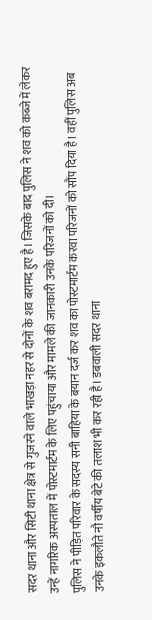सदर थाना और सिटी थाना क्षेत्र से गुजरने वाले भाखड़ा नहर से दोनों के शव बरामद हुए है। जिसके बाद पुलिस ने शव को कब्जे में लेकर उन्हें नागरिक अस्पताल में पोस्टमार्टम के लिए पहुंचाया और मामले की जानकारी उनके परिजनों को दी।
पुलिस ने पीड़ित परिवार के सदस्य सनी बाहिया के बयान दर्ज कर शव का पोस्टमार्टम करवा परिजनों को सौंप दिया है। वहीं पुलिस अब उनके इकलौते नौ वर्षीय बेटे की तलाश भी कर रही है। डबवाली सदर थाना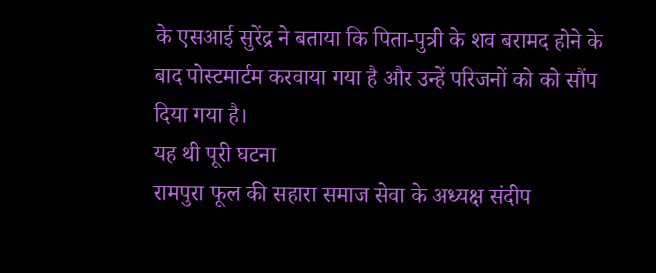के एसआई सुरेंद्र ने बताया कि पिता-पुत्री के शव बरामद होने के बाद पोस्टमार्टम करवाया गया है और उन्हें परिजनों को को सौंप दिया गया है।
यह थी पूरी घटना
रामपुरा फूल की सहारा समाज सेवा के अध्यक्ष संदीप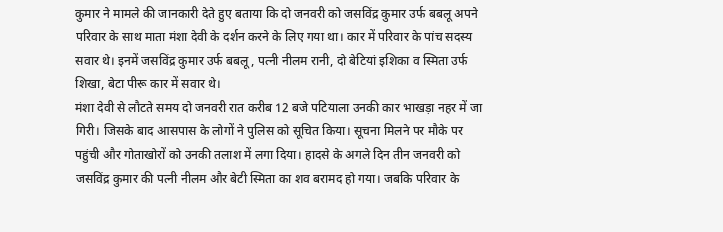कुमार ने मामले की जानकारी देते हुए बताया कि दो जनवरी को जसविंद्र कुमार उर्फ बबलू अपने परिवार के साथ माता मंशा देवी के दर्शन करने के लिए गया था। कार में परिवार के पांच सदस्य सवार थे। इनमें जसविंद्र कुमार उर्फ बबलू, पत्नी नीलम रानी, दो बेटियां इशिका व स्मिता उर्फ शिखा, बेटा पीरू कार में सवार थे।
मंशा देवी से लौटते समय दो जनवरी रात करीब 12 बजे पटियाला उनकी कार भाखड़ा नहर में जा गिरी। जिसके बाद आसपास के लोगों ने पुलिस को सूचित किया। सूचना मिलने पर मौके पर पहुंची और गोताखोरों को उनकी तलाश में लगा दिया। हादसे के अगले दिन तीन जनवरी को जसविंद्र कुमार की पत्नी नीलम और बेटी स्मिता का शव बरामद हो गया। जबकि परिवार के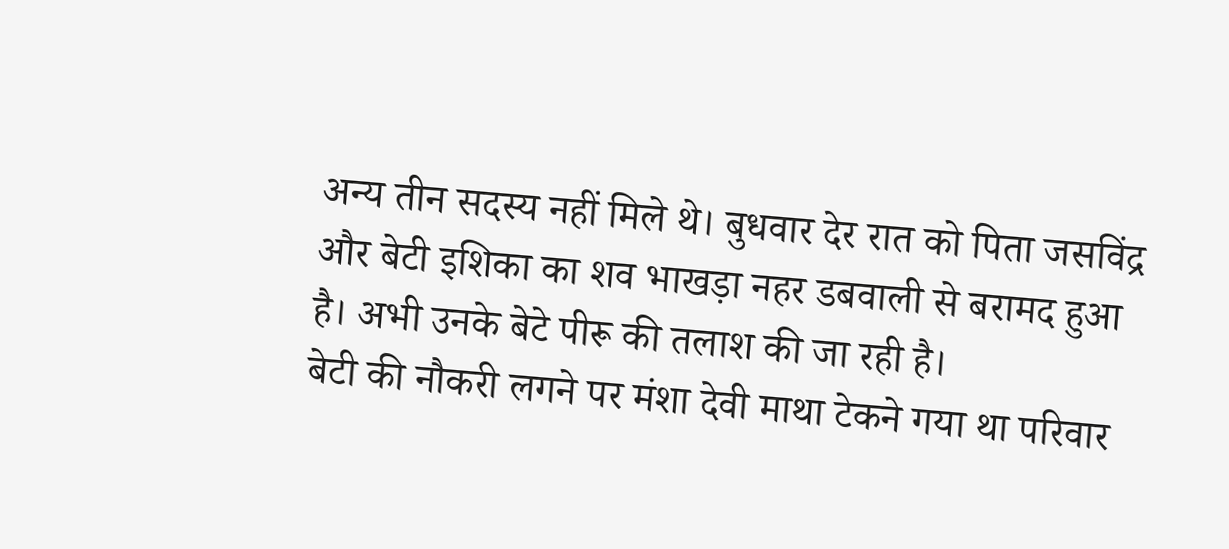अन्य तीन सदस्य नहीं मिले थे। बुधवार देर रात को पिता जसविंद्र और बेटी इशिका का शव भाखड़ा नहर डबवाली से बरामद हुआ है। अभी उनके बेटे पीरू की तलाश की जा रही है।
बेटी की नौकरी लगने पर मंशा देवी माथा टेकने गया था परिवार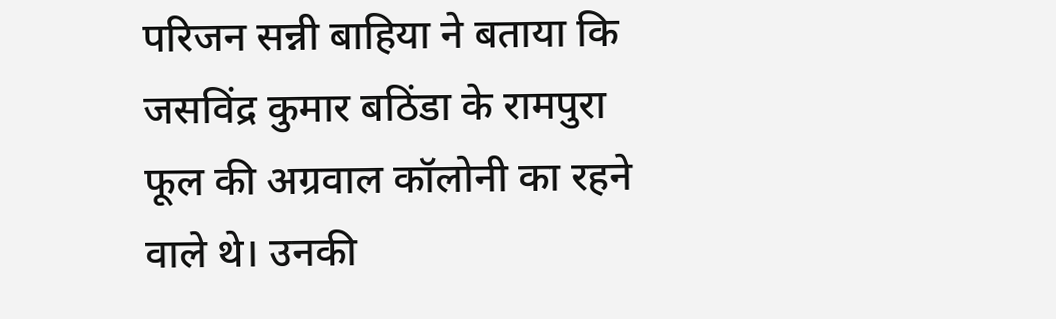परिजन सन्नी बाहिया ने बताया कि जसविंद्र कुमार बठिंडा के रामपुरा फूल की अग्रवाल कॉलोनी का रहने वाले थे। उनकी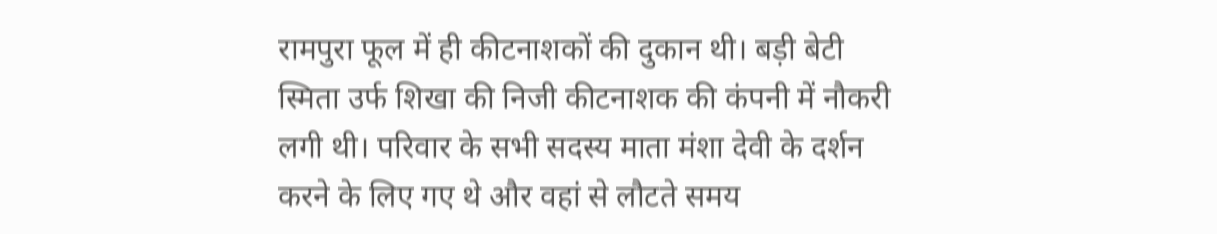रामपुरा फूल में ही कीटनाशकों की दुकान थी। बड़ी बेटी स्मिता उर्फ शिखा की निजी कीटनाशक की कंपनी में नौकरी लगी थी। परिवार के सभी सदस्य माता मंशा देवी के दर्शन करने के लिए गए थे और वहां से लौटते समय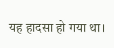यह हादसा हो गया था।